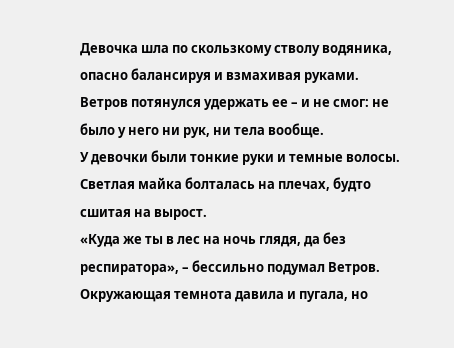Девочка шла по скользкому стволу водяника, опасно балансируя и взмахивая руками. Ветров потянулся удержать ее – и не смог: не было у него ни рук, ни тела вообще.
У девочки были тонкие руки и темные волосы. Светлая майка болталась на плечах, будто сшитая на вырост.
«Куда же ты в лес на ночь глядя, да без респиратора», – бессильно подумал Ветров. Окружающая темнота давила и пугала, но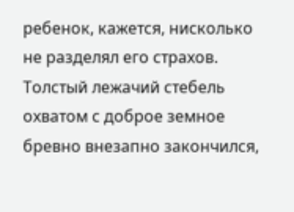ребенок, кажется, нисколько не разделял его страхов.
Толстый лежачий стебель охватом с доброе земное бревно внезапно закончился,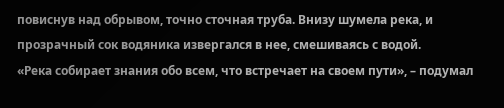повиснув над обрывом, точно сточная труба. Внизу шумела река, и прозрачный сок водяника извергался в нее, смешиваясь с водой.
«Река собирает знания обо всем, что встречает на своем пути», – подумал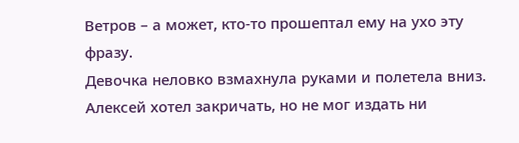Ветров – а может, кто-то прошептал ему на ухо эту фразу.
Девочка неловко взмахнула руками и полетела вниз. Алексей хотел закричать, но не мог издать ни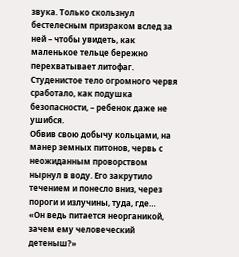звука. Только скользнул бестелесным призраком вслед за ней – чтобы увидеть, как маленькое тельце бережно перехватывает литофаг. Студенистое тело огромного червя сработало, как подушка безопасности, – ребенок даже не ушибся.
Обвив свою добычу кольцами, на манер земных питонов, червь с неожиданным проворством нырнул в воду. Его закрутило течением и понесло вниз, через пороги и излучины, туда, где…
«Он ведь питается неорганикой, зачем ему человеческий детеныш?»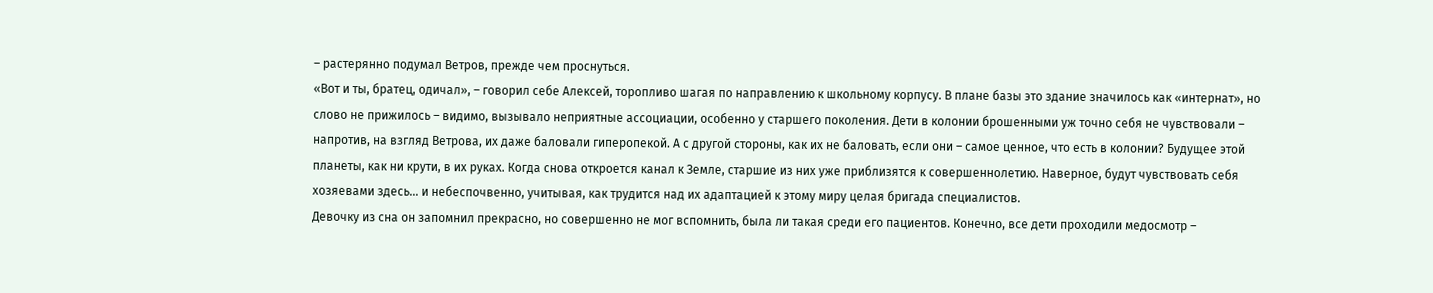– растерянно подумал Ветров, прежде чем проснуться.
«Вот и ты, братец, одичал», – говорил себе Алексей, торопливо шагая по направлению к школьному корпусу. В плане базы это здание значилось как «интернат», но слово не прижилось – видимо, вызывало неприятные ассоциации, особенно у старшего поколения. Дети в колонии брошенными уж точно себя не чувствовали – напротив, на взгляд Ветрова, их даже баловали гиперопекой. А с другой стороны, как их не баловать, если они – самое ценное, что есть в колонии? Будущее этой планеты, как ни крути, в их руках. Когда снова откроется канал к Земле, старшие из них уже приблизятся к совершеннолетию. Наверное, будут чувствовать себя хозяевами здесь… и небеспочвенно, учитывая, как трудится над их адаптацией к этому миру целая бригада специалистов.
Девочку из сна он запомнил прекрасно, но совершенно не мог вспомнить, была ли такая среди его пациентов. Конечно, все дети проходили медосмотр –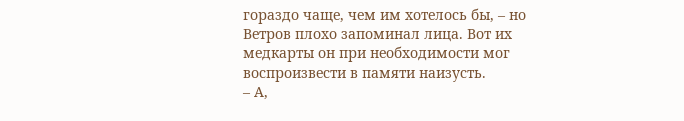гораздо чаще, чем им хотелось бы, – но Ветров плохо запоминал лица. Вот их медкарты он при необходимости мог воспроизвести в памяти наизусть.
– А,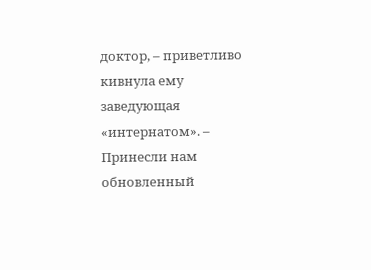доктор, – приветливо кивнула ему заведующая «интернатом». – Принесли нам обновленный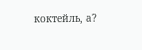коктейль, а?